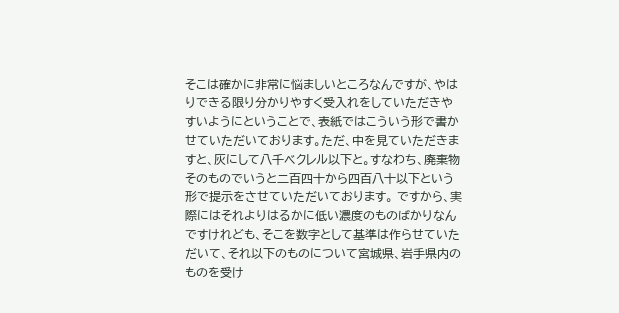そこは確かに非常に悩ましいところなんですが、やはりできる限り分かりやすく受入れをしていただきやすいようにということで、表紙ではこういう形で書かせていただいております。ただ、中を見ていただきますと、灰にして八千ベクレル以下と。すなわち、廃棄物そのものでいうと二百四十から四百八十以下という形で提示をさせていただいております。 ですから、実際にはそれよりはるかに低い濃度のものばかりなんですけれども、そこを数字として基準は作らせていただいて、それ以下のものについて宮城県、岩手県内のものを受け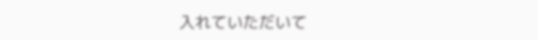入れていただいて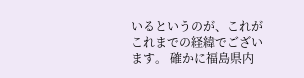いるというのが、これがこれまでの経緯でございます。 確かに福島県内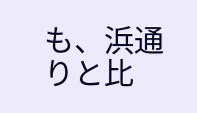も、浜通りと比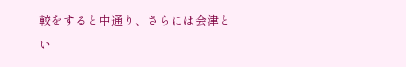較をすると中通り、さらには会津とい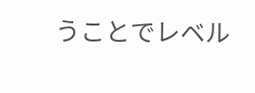うことでレベル